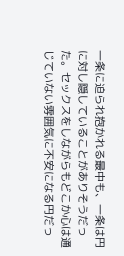一条に迫られ抱かれる最中も、一条は円に対し隠していることがありそうだった。セックスをしながらもどこか心は通じていない雰囲気に不安になる円だっ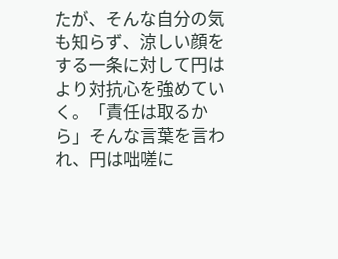たが、そんな自分の気も知らず、涼しい顔をする一条に対して円はより対抗心を強めていく。「責任は取るから」そんな言葉を言われ、円は咄嗟に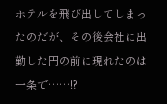ホテルを飛び出してしまったのだが、その後会社に出勤した円の前に現れたのは一条で……!?